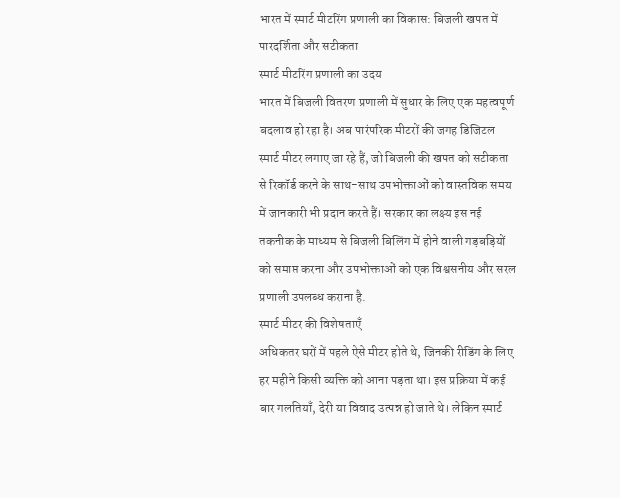भारत में स्मार्ट मीटरिंग प्रणाली का विकास: बिजली खपत में पारदर्शिता और सटीकता
स्मार्ट मीटरिंग प्रणाली का उदय
भारत में बिजली वितरण प्रणाली में सुधार के लिए एक महत्वपूर्ण बदलाव हो रहा है। अब पारंपरिक मीटरों की जगह डिजिटल स्मार्ट मीटर लगाए जा रहे हैं, जो बिजली की खपत को सटीकता से रिकॉर्ड करने के साथ-साथ उपभोक्ताओं को वास्तविक समय में जानकारी भी प्रदान करते हैं। सरकार का लक्ष्य इस नई तकनीक के माध्यम से बिजली बिलिंग में होने वाली गड़बड़ियों को समाप्त करना और उपभोक्ताओं को एक विश्वसनीय और सरल प्रणाली उपलब्ध कराना है.
स्मार्ट मीटर की विशेषताएँ
अधिकतर घरों में पहले ऐसे मीटर होते थे, जिनकी रीडिंग के लिए हर महीने किसी व्यक्ति को आना पड़ता था। इस प्रक्रिया में कई बार गलतियाँ, देरी या विवाद उत्पन्न हो जाते थे। लेकिन स्मार्ट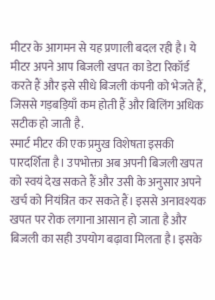मीटर के आगमन से यह प्रणाली बदल रही है। ये मीटर अपने आप बिजली खपत का डेटा रिकॉर्ड करते हैं और इसे सीधे बिजली कंपनी को भेजते हैं, जिससे गड़बड़ियाँ कम होती हैं और बिलिंग अधिक सटीक हो जाती है.
स्मार्ट मीटर की एक प्रमुख विशेषता इसकी पारदर्शिता है। उपभोक्ता अब अपनी बिजली खपत को स्वयं देख सकते हैं और उसी के अनुसार अपने खर्च को नियंत्रित कर सकते हैं। इससे अनावश्यक खपत पर रोक लगाना आसान हो जाता है और बिजली का सही उपयोग बढ़ावा मिलता है। इसके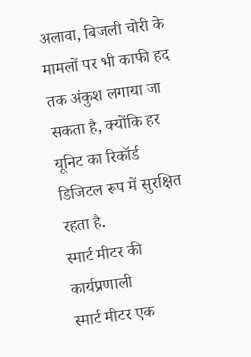अलावा, बिजली चोरी के मामलों पर भी काफी हद तक अंकुश लगाया जा सकता है, क्योंकि हर यूनिट का रिकॉर्ड डिजिटल रूप में सुरक्षित रहता है.
स्मार्ट मीटर की कार्यप्रणाली
स्मार्ट मीटर एक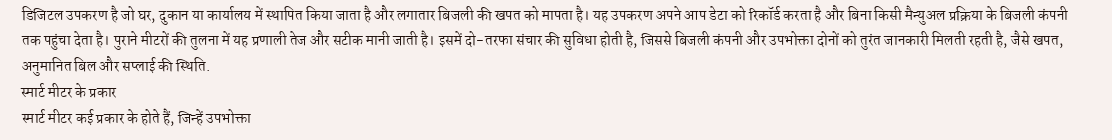डिजिटल उपकरण है जो घर, दुकान या कार्यालय में स्थापित किया जाता है और लगातार बिजली की खपत को मापता है। यह उपकरण अपने आप डेटा को रिकॉर्ड करता है और बिना किसी मैन्युअल प्रक्रिया के बिजली कंपनी तक पहुंचा देता है। पुराने मीटरों की तुलना में यह प्रणाली तेज और सटीक मानी जाती है। इसमें दो-तरफा संचार की सुविधा होती है, जिससे बिजली कंपनी और उपभोक्ता दोनों को तुरंत जानकारी मिलती रहती है, जैसे खपत, अनुमानित बिल और सप्लाई की स्थिति.
स्मार्ट मीटर के प्रकार
स्मार्ट मीटर कई प्रकार के होते हैं, जिन्हें उपभोक्ता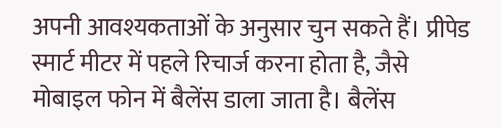अपनी आवश्यकताओं के अनुसार चुन सकते हैं। प्रीपेड स्मार्ट मीटर में पहले रिचार्ज करना होता है, जैसे मोबाइल फोन में बैलेंस डाला जाता है। बैलेंस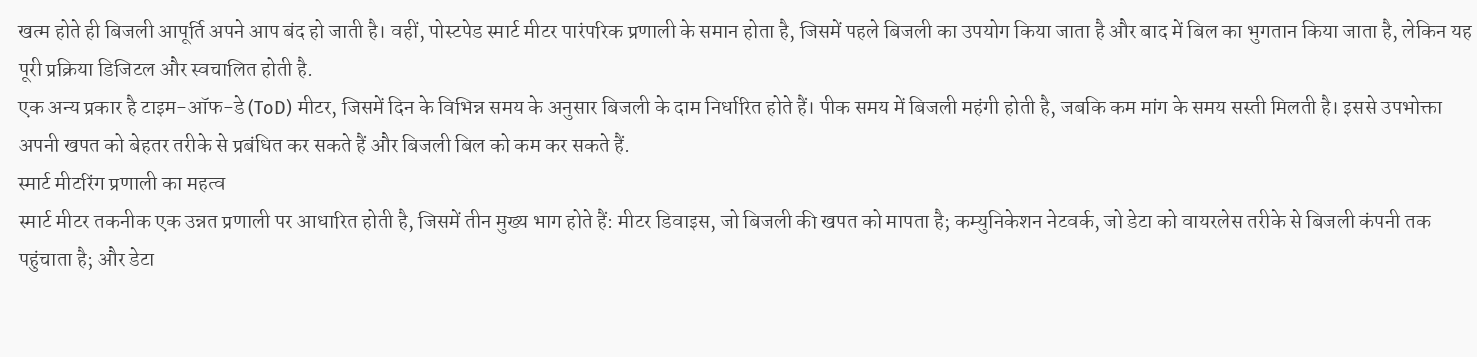खत्म होते ही बिजली आपूर्ति अपने आप बंद हो जाती है। वहीं, पोस्टपेड स्मार्ट मीटर पारंपरिक प्रणाली के समान होता है, जिसमें पहले बिजली का उपयोग किया जाता है और बाद में बिल का भुगतान किया जाता है, लेकिन यह पूरी प्रक्रिया डिजिटल और स्वचालित होती है.
एक अन्य प्रकार है टाइम-ऑफ-डे (ToD) मीटर, जिसमें दिन के विभिन्न समय के अनुसार बिजली के दाम निर्धारित होते हैं। पीक समय में बिजली महंगी होती है, जबकि कम मांग के समय सस्ती मिलती है। इससे उपभोक्ता अपनी खपत को बेहतर तरीके से प्रबंधित कर सकते हैं और बिजली बिल को कम कर सकते हैं.
स्मार्ट मीटरिंग प्रणाली का महत्व
स्मार्ट मीटर तकनीक एक उन्नत प्रणाली पर आधारित होती है, जिसमें तीन मुख्य भाग होते हैं: मीटर डिवाइस, जो बिजली की खपत को मापता है; कम्युनिकेशन नेटवर्क, जो डेटा को वायरलेस तरीके से बिजली कंपनी तक पहुंचाता है; और डेटा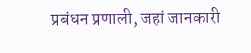प्रबंधन प्रणाली, जहां जानकारी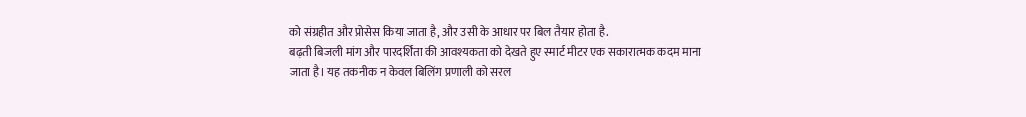को संग्रहीत और प्रोसेस किया जाता है, और उसी के आधार पर बिल तैयार होता है.
बढ़ती बिजली मांग और पारदर्शिता की आवश्यकता को देखते हुए स्मार्ट मीटर एक सकारात्मक कदम माना जाता है। यह तकनीक न केवल बिलिंग प्रणाली को सरल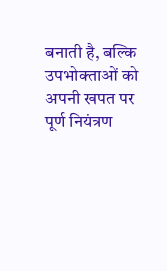बनाती है, बल्कि उपभोक्ताओं को अपनी खपत पर पूर्ण नियंत्रण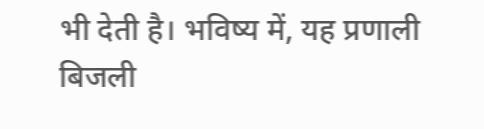भी देती है। भविष्य में, यह प्रणाली बिजली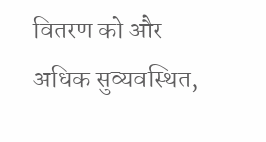वितरण को और अधिक सुव्यवस्थित,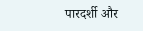पारदर्शी और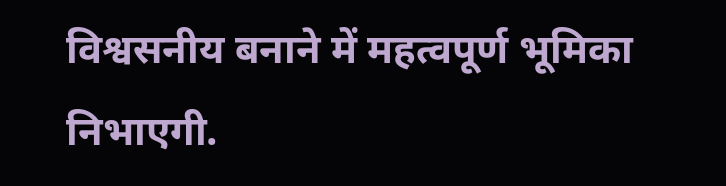विश्वसनीय बनाने में महत्वपूर्ण भूमिका निभाएगी.